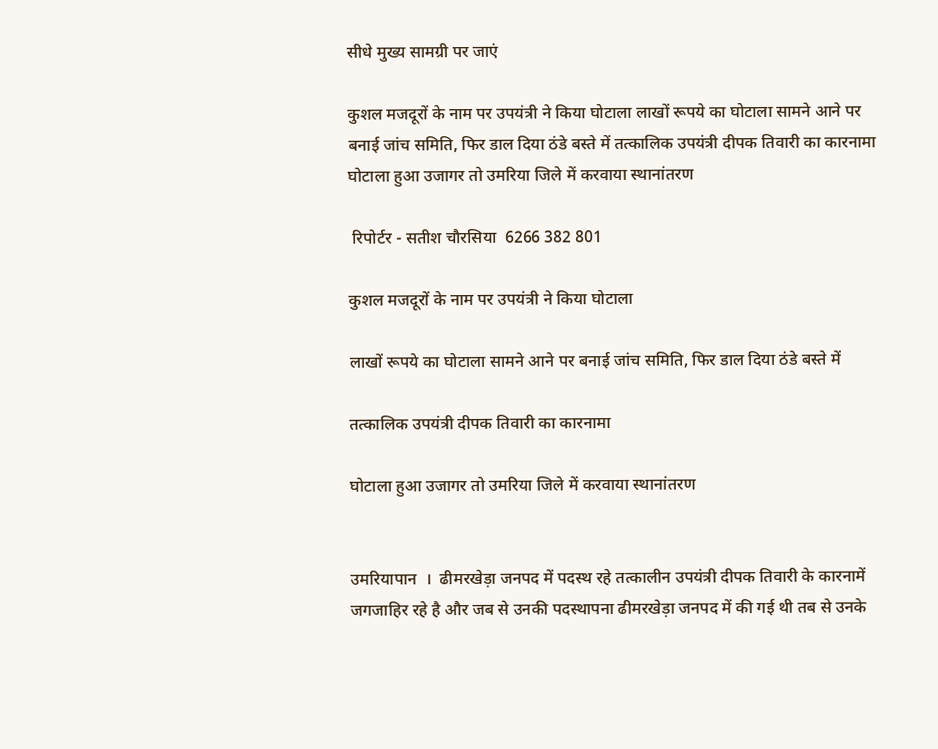सीधे मुख्य सामग्री पर जाएं

कुशल मजदूरों के नाम पर उपयंत्री ने किया घोटाला लाखों रूपये का घोटाला सामने आने पर बनाई जांच समिति, फिर डाल दिया ठंडे बस्ते में तत्कालिक उपयंत्री दीपक तिवारी का कारनामा घोटाला हुआ उजागर तो उमरिया जिले में करवाया स्थानांतरण

 रिपोर्टर - सतीश चौरसिया  6266 382 801

कुशल मजदूरों के नाम पर उपयंत्री ने किया घोटाला

लाखों रूपये का घोटाला सामने आने पर बनाई जांच समिति, फिर डाल दिया ठंडे बस्ते में

तत्कालिक उपयंत्री दीपक तिवारी का कारनामा

घोटाला हुआ उजागर तो उमरिया जिले में करवाया स्थानांतरण


उमरियापान  ।  ढीमरखेड़ा जनपद में पदस्थ रहे तत्कालीन उपयंत्री दीपक तिवारी के कारनामें जगजाहिर रहे है और जब से उनकी पदस्थापना ढीमरखेड़ा जनपद में की गई थी तब से उनके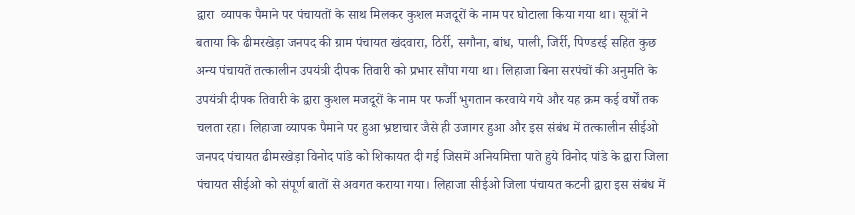द्वारा  व्यापक पैमाने पर पंचायतों के साथ मिलकर कुशल मजदूरों के नाम पर घोटाला किया गया था। सूत्रों ने बताया कि ढीमरखेड़ा जनपद की ग्राम पंचायत खंदवारा, ठिर्री, सगौना, बांध, पाली, जिर्री, पिण्डरई सहित कुछ अन्य पंचायतें तत्कालीन उपयंत्री दीपक तिवारी को प्रभार सौंपा गया था। लिहाजा बिना सरपंचों की अनुमति के उपयंत्री दीपक तिवारी के द्वारा कुशल मजदूरों के नाम पर फर्जी भुगतान करवाये गये और यह क्रम कई वर्षों तक चलता रहा। लिहाजा व्यापक पैमाने पर हुआ भ्रष्टाचार जैसे ही उजागर हुआ और इस संबंध में तत्कालीन सीईओ जनपद पंचायत ढीमरखेड़ा विनोद पांडे को शिकायत दी गई जिसमें अनियमित्ता पाते हुये विनोद पांडे के द्वारा जिला पंचायत सीईओ को संपूर्ण बातों से अवगत कराया गया। लिहाजा सीईओ जिला पंचायत कटनी द्वारा इस संबंध में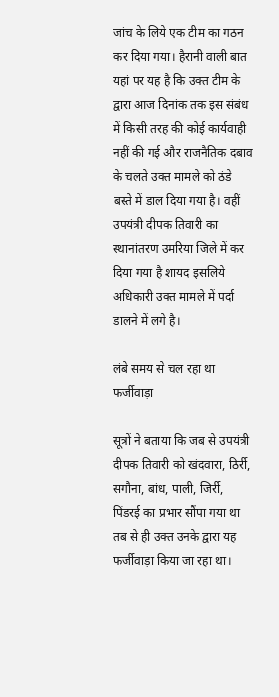जांच के लिये एक टीम का गठन कर दिया गया। हैरानी वाली बात यहां पर यह है कि उक्त टीम के द्वारा आज दिनांक तक इस संबंध में किसी तरह की कोई कार्यवाही नहीं की गई और राजनैतिक दबाव के चलते उक्त मामले को ठंडे बस्ते में डाल दिया गया है। वहीं उपयंत्री दीपक तिवारी का स्थानांतरण उमरिया जिले में कर दिया गया है शायद इसलिये अधिकारी उक्त मामले में पर्दा डालने में लगे है।

लंबे समय से चल रहा था फर्जीवाड़ा

सूत्रों ने बताया कि जब से उपयंत्री दीपक तिवारी को खंदवारा, ठिर्री, सगौना, बांध, पाली, जिर्री, पिंडरई का प्रभार सौंपा गया था तब से ही उक्त उनके द्वारा यह फर्जीवाड़ा किया जा रहा था।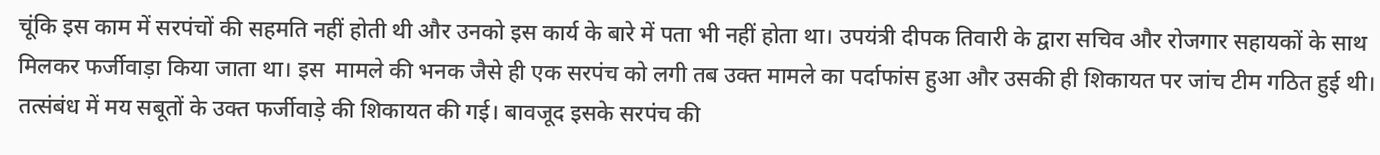चूंकि इस काम में सरपंचों की सहमति नहीं होती थी और उनको इस कार्य के बारे में पता भी नहीं होता था। उपयंत्री दीपक तिवारी के द्वारा सचिव और रोजगार सहायकों के साथ मिलकर फर्जीवाड़ा किया जाता था। इस  मामले की भनक जैसे ही एक सरपंच को लगी तब उक्त मामले का पर्दाफांस हुआ और उसकी ही शिकायत पर जांच टीम गठित हुई थी। तत्संबंध में मय सबूतों के उक्त फर्जीवाड़े की शिकायत की गई। बावजूद इसके सरपंच की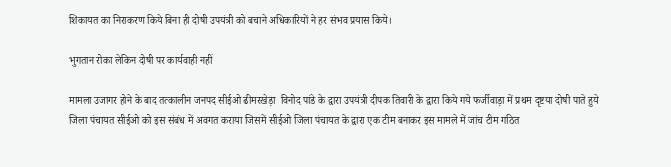शिकायत का निराकरण किये बिना ही दोषी उपयंत्री को बचाने अधिकारियों ने हर संभव प्रयास किये।

भुगतान रोका लेकिन दोषी पर कार्यवाही नहीं

मामला उजागर होने के बाद तत्कालीन जनपद सीईओ ढीमरखेड़ा  विनोद पांडे के द्वारा उपयंत्री दीपक तिवारी के द्वारा किये गये फर्जीवाड़ा में प्रथम दृष्टया दोषी पाते हुये जिला पंचायत सीईओ को इस संबंध में अवगत कराया जिसमें सीईओ जिला पंचायत के द्वारा एक टीम बनाकर इस मामले में जांच टीम गठित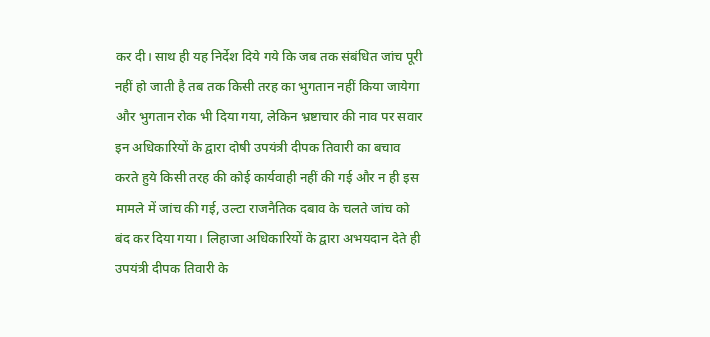कर दी। साथ ही यह निर्देश दिये गये कि जब तक संबंधित जांच पूरी नहीं हो जाती है तब तक किसी तरह का भुगतान नहीं किया जायेगा और भुगतान रोक भी दिया गया, लेकिन भ्रष्टाचार की नाव पर सवार इन अधिकारियों के द्वारा दोषी उपयंत्री दीपक तिवारी का बचाव करते हुये किसी तरह की कोई कार्यवाही नहीं की गई और न ही इस मामले में जांच की गई, उल्टा राजनैतिक दबाव के चलते जांच को बंद कर दिया गया। लिहाजा अधिकारियों के द्वारा अभयदान देते ही उपयंत्री दीपक तिवारी के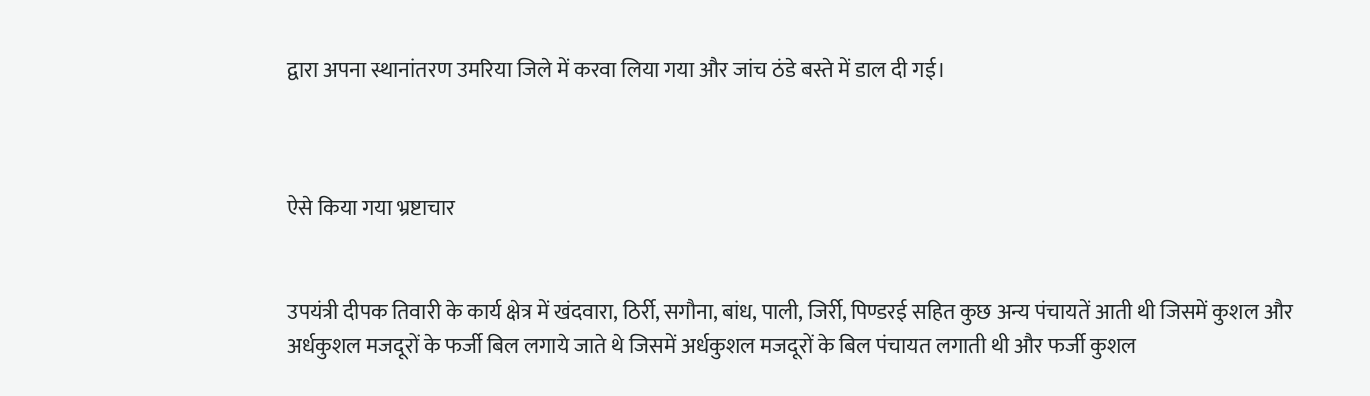द्वारा अपना स्थानांतरण उमरिया जिले में करवा लिया गया और जांच ठंडे बस्ते में डाल दी गई।



ऐसे किया गया भ्रष्टाचार


उपयंत्री दीपक तिवारी के कार्य क्षेत्र में खंदवारा, ठिर्री, सगौना, बांध, पाली, जिर्री, पिण्डरई सहित कुछ अन्य पंचायतें आती थी जिसमें कुशल और अर्धकुशल मजदूरों के फर्जी बिल लगाये जाते थे जिसमें अर्धकुशल मजदूरों के बिल पंचायत लगाती थी और फर्जी कुशल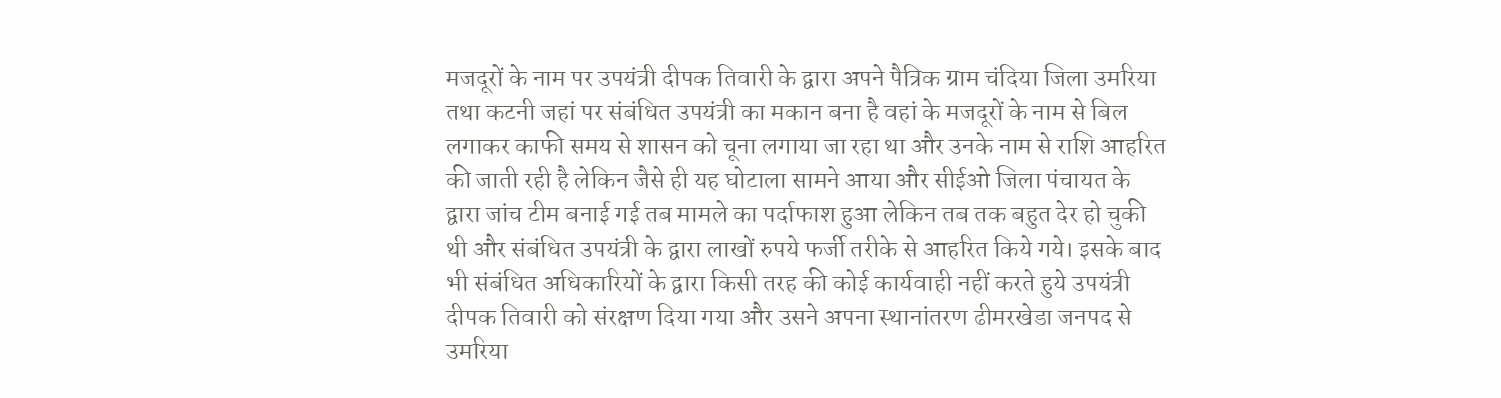मजदूरों के नाम पर उपयंत्री दीपक तिवारी के द्वारा अपने पैत्रिक ग्राम चंदिया जिला उमरिया तथा कटनी जहां पर संबंधित उपयंत्री का मकान बना है वहां के मजदूरों के नाम से बिल लगाकर काफी समय से शासन को चूना लगाया जा रहा था और उनके नाम से राशि आहरित की जाती रही है लेकिन जैसे ही यह घोटाला सामने आया और सीईओ जिला पंचायत के द्वारा जांच टीम बनाई गई तब मामले का पर्दाफाश हुआ लेकिन तब तक बहुत देर हो चुकी थी और संबंधित उपयंत्री के द्वारा लाखों रुपये फर्जी तरीके से आहरित किये गये। इसके बाद भी संबंधित अधिकारियों के द्वारा किसी तरह की कोई कार्यवाही नहीं करते हुये उपयंत्री दीपक तिवारी को संरक्षण दिया गया और उसने अपना स्थानांतरण ढीमरखेडा जनपद से उमरिया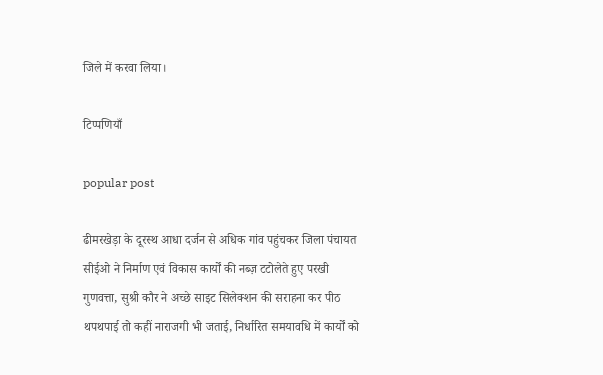जिले में करवा लिया।

टिप्पणियाँ

popular post

ढीमरखेड़ा के दूरस्थ आधा दर्जन से अधिक गांव पहुंचकर जिला पंचायत सीईओ ने निर्माण एवं विकास कार्यों की नब्ज़ टटोलेते हुए परखी गुणवत्ता, सुश्री कौर ने अच्छे साइट सिलेक्शन की सराहना कर पीठ थपथपाई तो कहीं नाराजगी भी जताई, निर्धारित समयावधि में कार्यों को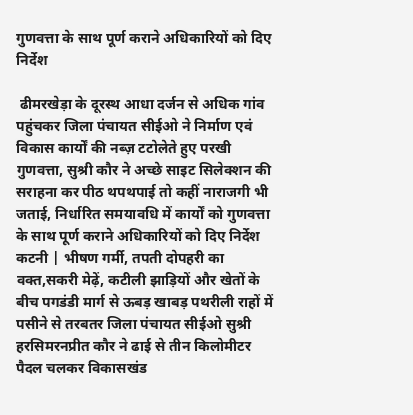गुणवत्ता के साथ पूर्ण कराने अधिकारियों को दिए निर्देश

 ढीमरखेड़ा के दूरस्थ आधा दर्जन से अधिक गांव पहुंचकर जिला पंचायत सीईओ ने निर्माण एवं विकास कार्यों की नब्ज़ टटोलेते हुए परखी गुणवत्ता, सुश्री कौर ने अच्छे साइट सिलेक्शन की सराहना कर पीठ थपथपाई तो कहीं नाराजगी भी जताई, निर्धारित समयावधि में कार्यों को गुणवत्ता के साथ पूर्ण कराने अधिकारियों को दिए निर्देश कटनी | भीषण गर्मी, तपती दोपहरी का वक्त,सकरी मेढ़ें, कटीली झाड़ियों और खेतों के बीच पगडंडी मार्ग से ऊबड़ खाबड़ पथरीली राहों में पसीने से तरबतर जिला पंचायत सीईओ सुश्री हरसिमरनप्रीत कौर ने ढाई से तीन किलोमीटर पैदल चलकर विकासखंड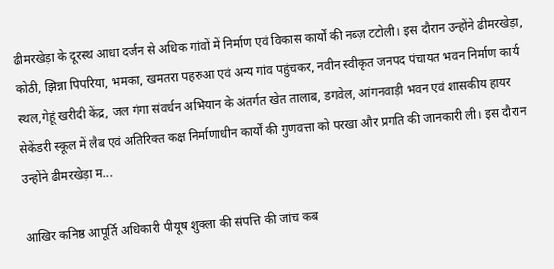ढीमरखेड़ा के दूरस्थ आधा दर्जन से अधिक गांवों में निर्माण एवं विकास कार्यों की नब्ज़ टटोली। इस दौरान उन्होंने ढीमरखेड़ा, कोठी, झिन्ना पिपरिया, भमका, खमतरा पहरुआ एवं अन्य गांव पहुंचकर, नवीन स्वीकृत जनपद पंचायत भवन निर्माण कार्य स्थल,गेहूं खरीदी केंद्र, जल गंगा संवर्धन अभियान के अंतर्गत खेत तालाब, डगवेल, आंगनवाड़ी भवन एवं शासकीय हायर सेकेंडरी स्कूल में लैब एवं अतिरिक्त कक्ष निर्माणाधीन कार्यों की गुणवत्ता को परखा और प्रगति की जानकारी ली। इस दौरान उन्होंने ढीमरखेड़ा म...

आखिर कनिष्ठ आपूर्ति अधिकारी पीयूष शुक्ला की संपत्ति की जांच कब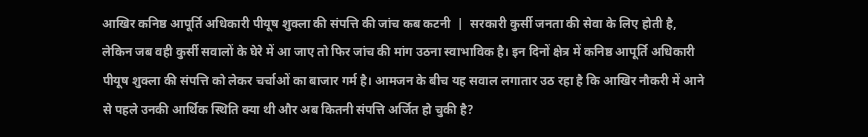आखिर कनिष्ठ आपूर्ति अधिकारी पीयूष शुक्ला की संपत्ति की जांच कब कटनी  |  सरकारी कुर्सी जनता की सेवा के लिए होती है, लेकिन जब वही कुर्सी सवालों के घेरे में आ जाए तो फिर जांच की मांग उठना स्वाभाविक है। इन दिनों क्षेत्र में कनिष्ठ आपूर्ति अधिकारी पीयूष शुक्ला की संपत्ति को लेकर चर्चाओं का बाजार गर्म है। आमजन के बीच यह सवाल लगातार उठ रहा है कि आखिर नौकरी में आने से पहले उनकी आर्थिक स्थिति क्या थी और अब कितनी संपत्ति अर्जित हो चुकी है?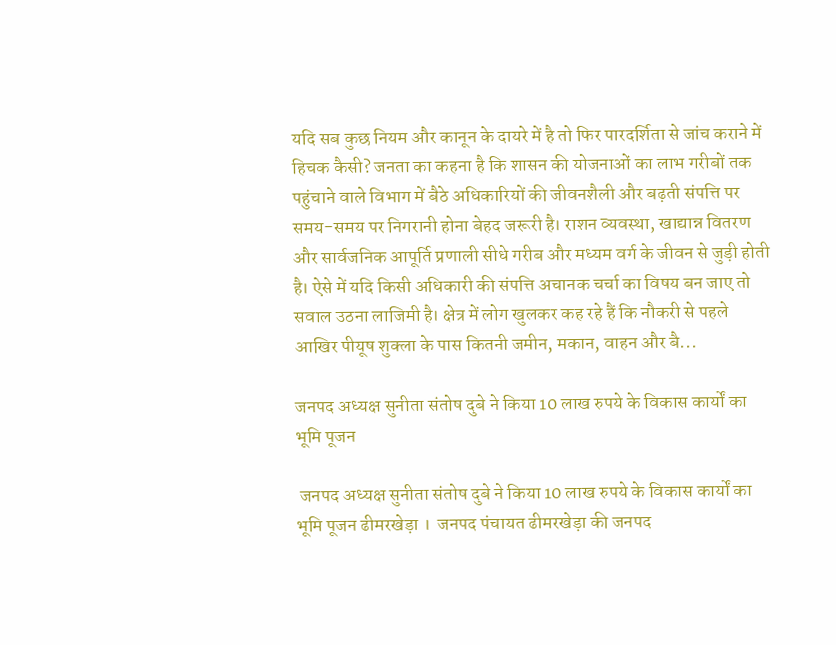यदि सब कुछ नियम और कानून के दायरे में है तो फिर पारदर्शिता से जांच कराने में हिचक कैसी? जनता का कहना है कि शासन की योजनाओं का लाभ गरीबों तक पहुंचाने वाले विभाग में बैठे अधिकारियों की जीवनशैली और बढ़ती संपत्ति पर समय-समय पर निगरानी होना बेहद जरूरी है। राशन व्यवस्था, खाद्यान्न वितरण और सार्वजनिक आपूर्ति प्रणाली सीधे गरीब और मध्यम वर्ग के जीवन से जुड़ी होती है। ऐसे में यदि किसी अधिकारी की संपत्ति अचानक चर्चा का विषय बन जाए तो सवाल उठना लाजिमी है। क्षेत्र में लोग खुलकर कह रहे हैं कि नौकरी से पहले आखिर पीयूष शुक्ला के पास कितनी जमीन, मकान, वाहन और बै...

जनपद अध्यक्ष सुनीता संतोष दुबे ने किया 10 लाख रुपये के विकास कार्यों का भूमि पूजन

 जनपद अध्यक्ष सुनीता संतोष दुबे ने किया 10 लाख रुपये के विकास कार्यों का भूमि पूजन ढीमरखेड़ा ।  जनपद पंचायत ढीमरखेड़ा की जनपद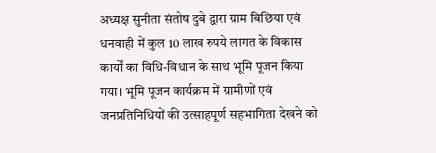अध्यक्ष सुनीता संतोष दुबे द्वारा ग्राम बिछिया एवं धनवाही में कुल 10 लाख रुपये लागत के विकास कार्यों का विधि-विधान के साथ भूमि पूजन किया गया। भूमि पूजन कार्यक्रम में ग्रामीणों एवं जनप्रतिनिधियों की उत्साहपूर्ण सहभागिता देखने को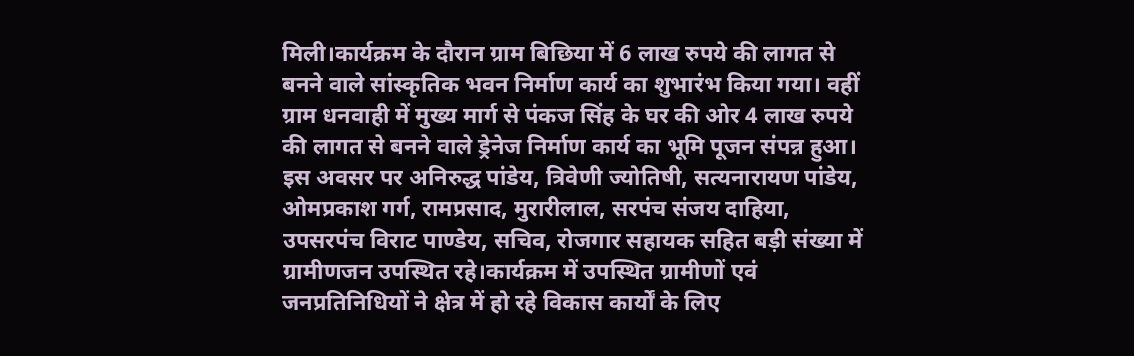मिली।कार्यक्रम के दौरान ग्राम बिछिया में 6 लाख रुपये की लागत से बनने वाले सांस्कृतिक भवन निर्माण कार्य का शुभारंभ किया गया। वहीं ग्राम धनवाही में मुख्य मार्ग से पंकज सिंह के घर की ओर 4 लाख रुपये की लागत से बनने वाले ड्रेनेज निर्माण कार्य का भूमि पूजन संपन्न हुआ। इस अवसर पर अनिरुद्ध पांडेय, त्रिवेणी ज्योतिषी, सत्यनारायण पांडेय, ओमप्रकाश गर्ग, रामप्रसाद, मुरारीलाल, सरपंच संजय दाहिया, उपसरपंच विराट पाण्डेय, सचिव, रोजगार सहायक सहित बड़ी संख्या में ग्रामीणजन उपस्थित रहे।कार्यक्रम में उपस्थित ग्रामीणों एवं जनप्रतिनिधियों ने क्षेत्र में हो रहे विकास कार्यों के लिए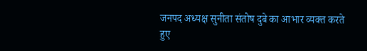जनपद अध्यक्ष सुनीता संतोष दुबे का आभार व्यक्त करते हुए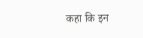कहा कि इन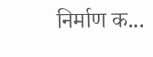निर्माण क...